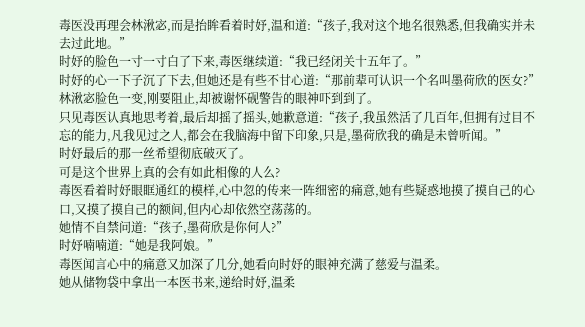毒医没再理会林湫宓,而是抬眸看着时妤,温和道:“孩子,我对这个地名很熟悉,但我确实并未去过此地。”
时妤的脸色一寸一寸白了下来,毒医继续道:“我已经闭关十五年了。”
时妤的心一下子沉了下去,但她还是有些不甘心道:“那前辈可认识一个名叫墨荷欣的医女?”
林湫宓脸色一变,刚要阻止,却被谢怀砚警告的眼神吓到到了。
只见毒医认真地思考着,最后却摇了摇头,她歉意道:“孩子,我虽然活了几百年,但拥有过目不忘的能力,凡我见过之人,都会在我脑海中留下印象,只是,墨荷欣我的确是未曾听闻。”
时妤最后的那一丝希望彻底破灭了。
可是这个世界上真的会有如此相像的人么?
毒医看着时妤眼眶通红的模样,心中忽的传来一阵细密的痛意,她有些疑惑地摸了摸自己的心口,又摸了摸自己的额间,但内心却依然空荡荡的。
她情不自禁问道:“孩子,墨荷欣是你何人?”
时妤喃喃道:“她是我阿娘。”
毒医闻言心中的痛意又加深了几分,她看向时妤的眼神充满了慈爱与温柔。
她从储物袋中拿出一本医书来,递给时妤,温柔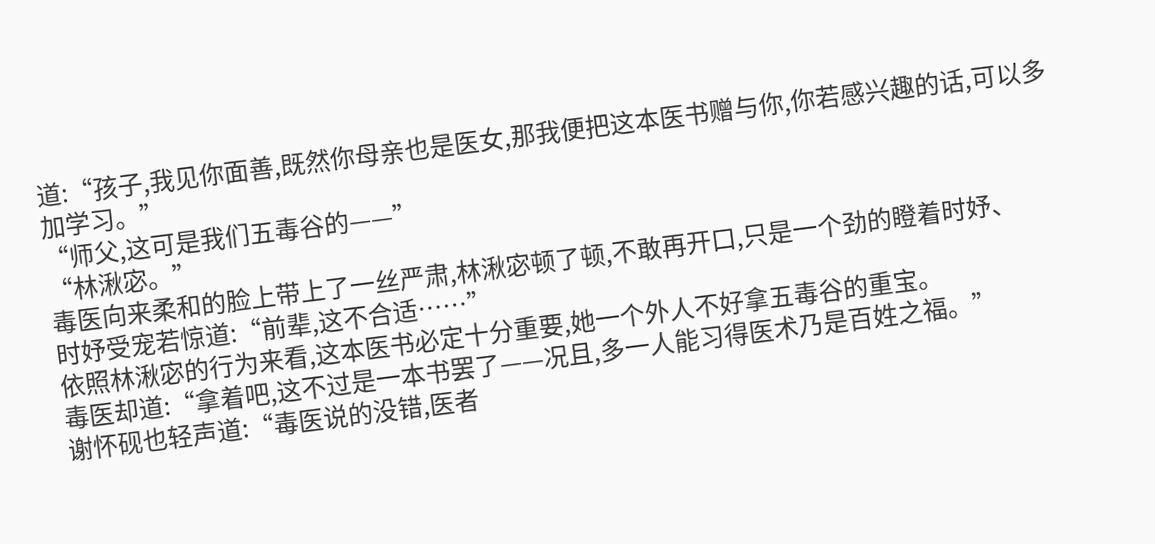道:“孩子,我见你面善,既然你母亲也是医女,那我便把这本医书赠与你,你若感兴趣的话,可以多加学习。”
“师父,这可是我们五毒谷的——”
“林湫宓。”
毒医向来柔和的脸上带上了一丝严肃,林湫宓顿了顿,不敢再开口,只是一个劲的瞪着时妤、
时妤受宠若惊道:“前辈,这不合适……”
依照林湫宓的行为来看,这本医书必定十分重要,她一个外人不好拿五毒谷的重宝。
毒医却道:“拿着吧,这不过是一本书罢了——况且,多一人能习得医术乃是百姓之福。”
谢怀砚也轻声道:“毒医说的没错,医者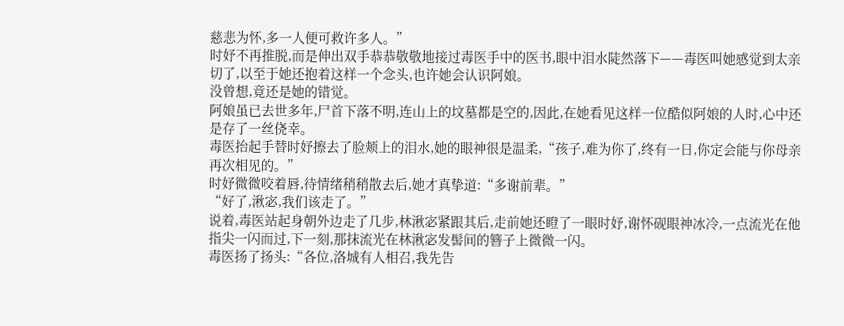慈悲为怀,多一人便可救许多人。”
时妤不再推脱,而是伸出双手恭恭敬敬地接过毒医手中的医书,眼中泪水陡然落下——毒医叫她感觉到太亲切了,以至于她还抱着这样一个念头,也许她会认识阿娘。
没曾想,竟还是她的错觉。
阿娘虽已去世多年,尸首下落不明,连山上的坟墓都是空的,因此,在她看见这样一位酷似阿娘的人时,心中还是存了一丝侥幸。
毒医抬起手替时妤擦去了脸颊上的泪水,她的眼神很是温柔,“孩子,难为你了,终有一日,你定会能与你母亲再次相见的。”
时妤微微咬着唇,待情绪稍稍散去后,她才真挚道:“多谢前辈。”
“好了,湫宓,我们该走了。”
说着,毒医站起身朝外边走了几步,林湫宓紧跟其后,走前她还瞪了一眼时妤,谢怀砚眼神冰冷,一点流光在他指尖一闪而过,下一刻,那抹流光在林湫宓发髻间的簪子上微微一闪。
毒医扬了扬头:“各位,洛城有人相召,我先告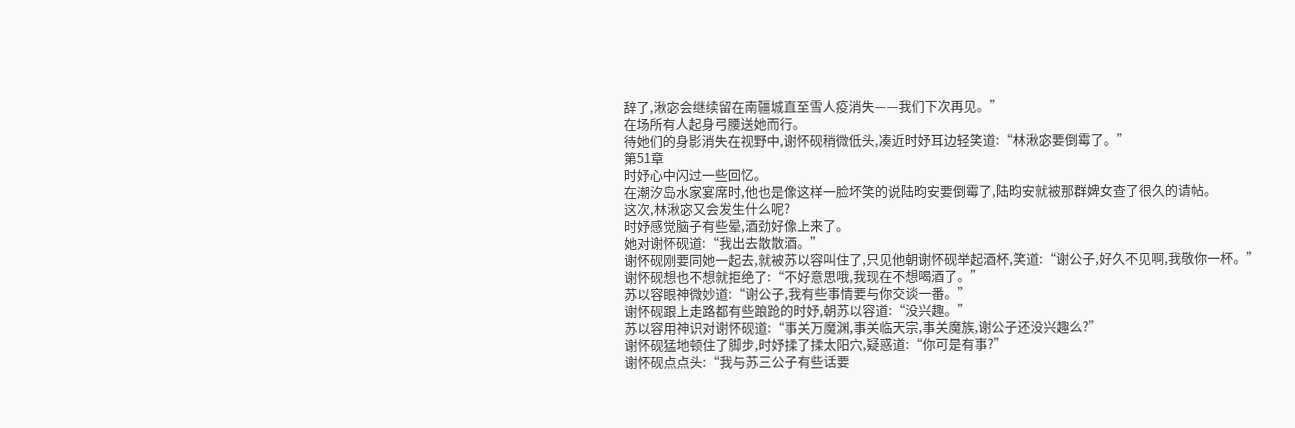辞了,湫宓会继续留在南疆城直至雪人疫消失——我们下次再见。”
在场所有人起身弓腰送她而行。
待她们的身影消失在视野中,谢怀砚稍微低头,凑近时妤耳边轻笑道:“林湫宓要倒霉了。”
第51章
时妤心中闪过一些回忆。
在潮汐岛水家宴席时,他也是像这样一脸坏笑的说陆昀安要倒霉了,陆昀安就被那群婢女查了很久的请帖。
这次,林湫宓又会发生什么呢?
时妤感觉脑子有些晕,酒劲好像上来了。
她对谢怀砚道:“我出去散散酒。”
谢怀砚刚要同她一起去,就被苏以容叫住了,只见他朝谢怀砚举起酒杯,笑道:“谢公子,好久不见啊,我敬你一杯。”
谢怀砚想也不想就拒绝了:“不好意思哦,我现在不想喝酒了。”
苏以容眼神微妙道:“谢公子,我有些事情要与你交谈一番。”
谢怀砚跟上走路都有些踉跄的时妤,朝苏以容道:“没兴趣。”
苏以容用神识对谢怀砚道:“事关万魔渊,事关临天宗,事关魔族,谢公子还没兴趣么?”
谢怀砚猛地顿住了脚步,时妤揉了揉太阳穴,疑惑道:“你可是有事?”
谢怀砚点点头:“我与苏三公子有些话要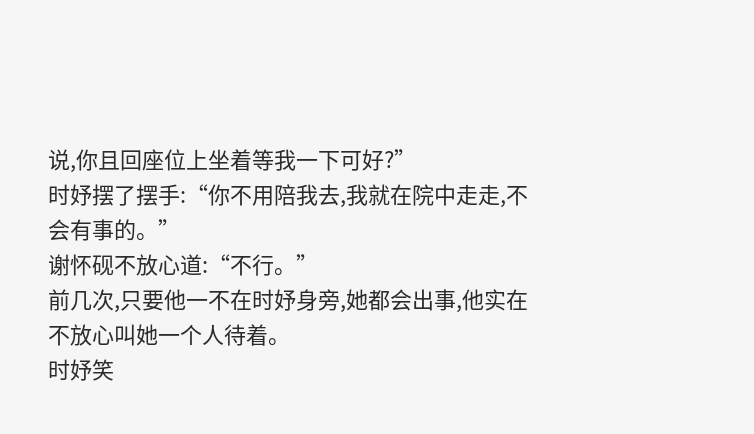说,你且回座位上坐着等我一下可好?”
时妤摆了摆手:“你不用陪我去,我就在院中走走,不会有事的。”
谢怀砚不放心道:“不行。”
前几次,只要他一不在时妤身旁,她都会出事,他实在不放心叫她一个人待着。
时妤笑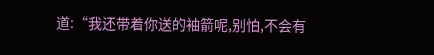道:“我还带着你送的袖箭呢,别怕,不会有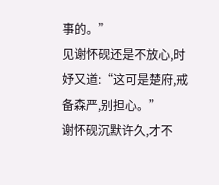事的。”
见谢怀砚还是不放心,时妤又道:“这可是楚府,戒备森严,别担心。”
谢怀砚沉默许久,才不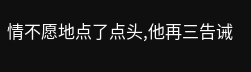情不愿地点了点头,他再三告诫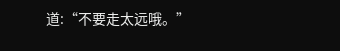道:“不要走太远哦。”